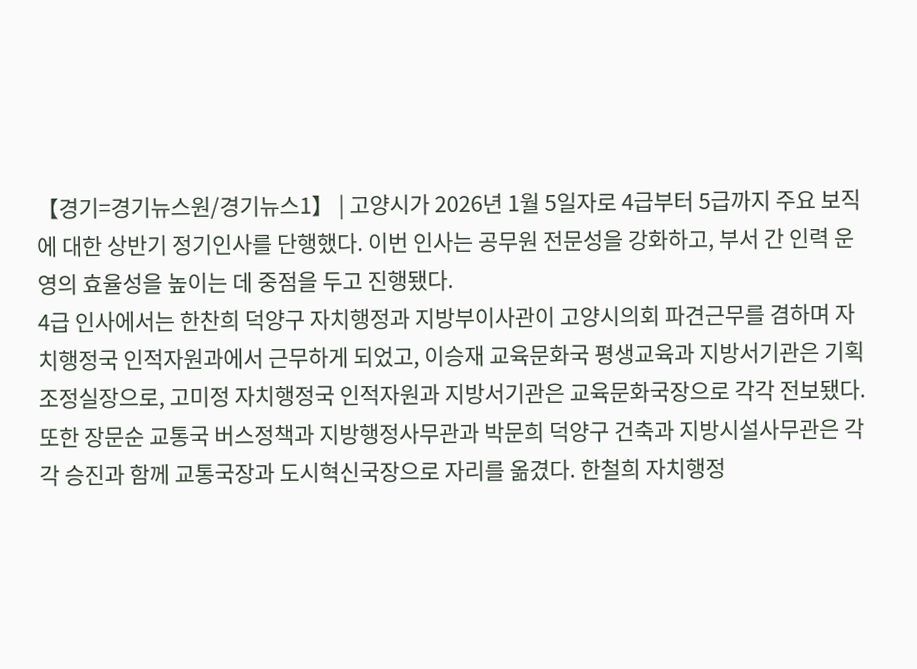【경기=경기뉴스원/경기뉴스1】 | 고양시가 2026년 1월 5일자로 4급부터 5급까지 주요 보직에 대한 상반기 정기인사를 단행했다. 이번 인사는 공무원 전문성을 강화하고, 부서 간 인력 운영의 효율성을 높이는 데 중점을 두고 진행됐다.
4급 인사에서는 한찬희 덕양구 자치행정과 지방부이사관이 고양시의회 파견근무를 겸하며 자치행정국 인적자원과에서 근무하게 되었고, 이승재 교육문화국 평생교육과 지방서기관은 기획조정실장으로, 고미정 자치행정국 인적자원과 지방서기관은 교육문화국장으로 각각 전보됐다.
또한 장문순 교통국 버스정책과 지방행정사무관과 박문희 덕양구 건축과 지방시설사무관은 각각 승진과 함께 교통국장과 도시혁신국장으로 자리를 옮겼다. 한철희 자치행정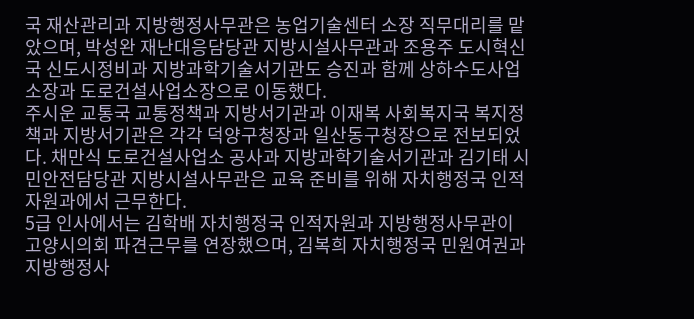국 재산관리과 지방행정사무관은 농업기술센터 소장 직무대리를 맡았으며, 박성완 재난대응담당관 지방시설사무관과 조용주 도시혁신국 신도시정비과 지방과학기술서기관도 승진과 함께 상하수도사업소장과 도로건설사업소장으로 이동했다.
주시운 교통국 교통정책과 지방서기관과 이재복 사회복지국 복지정책과 지방서기관은 각각 덕양구청장과 일산동구청장으로 전보되었다. 채만식 도로건설사업소 공사과 지방과학기술서기관과 김기태 시민안전담당관 지방시설사무관은 교육 준비를 위해 자치행정국 인적자원과에서 근무한다.
5급 인사에서는 김학배 자치행정국 인적자원과 지방행정사무관이 고양시의회 파견근무를 연장했으며, 김복희 자치행정국 민원여권과 지방행정사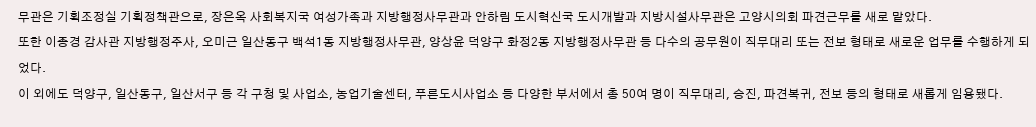무관은 기획조정실 기획정책관으로, 장은옥 사회복지국 여성가족과 지방행정사무관과 안하림 도시혁신국 도시개발과 지방시설사무관은 고양시의회 파견근무를 새로 맡았다.
또한 이종경 감사관 지방행정주사, 오미근 일산동구 백석1동 지방행정사무관, 양상윤 덕양구 화정2동 지방행정사무관 등 다수의 공무원이 직무대리 또는 전보 형태로 새로운 업무를 수행하게 되었다.
이 외에도 덕양구, 일산동구, 일산서구 등 각 구청 및 사업소, 농업기술센터, 푸른도시사업소 등 다양한 부서에서 총 50여 명이 직무대리, 승진, 파견복귀, 전보 등의 형태로 새롭게 임용됐다.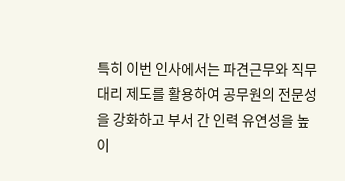특히 이번 인사에서는 파견근무와 직무대리 제도를 활용하여 공무원의 전문성을 강화하고 부서 간 인력 유연성을 높이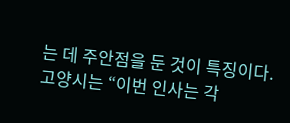는 데 주안점을 둔 것이 특징이다.
고양시는 “이번 인사는 각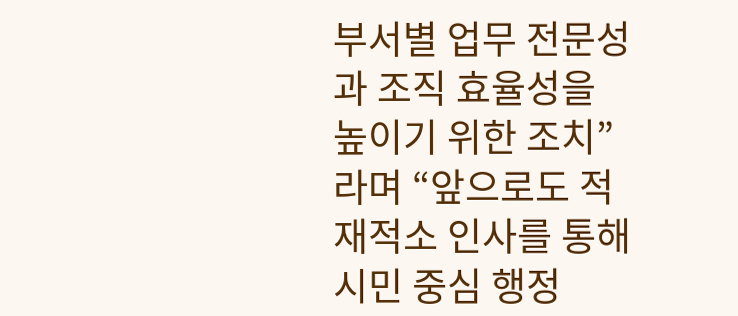부서별 업무 전문성과 조직 효율성을 높이기 위한 조치”라며 “앞으로도 적재적소 인사를 통해 시민 중심 행정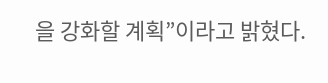을 강화할 계획”이라고 밝혔다.